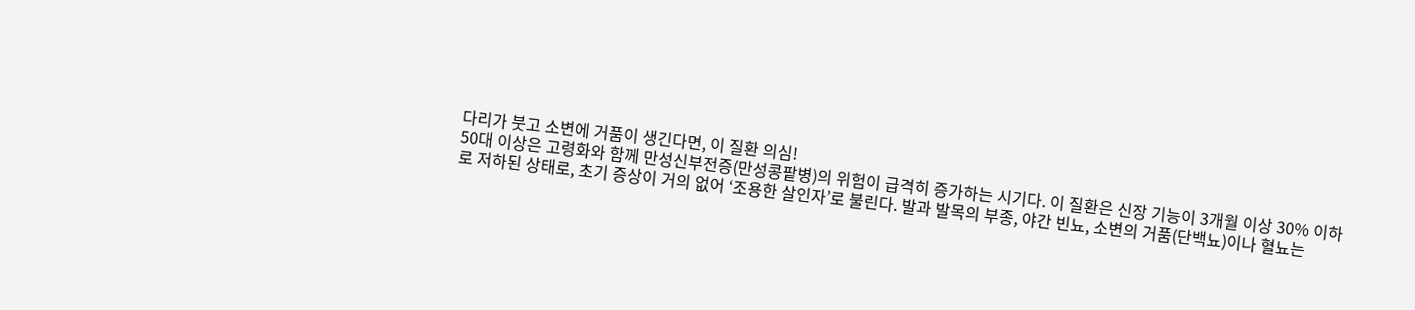다리가 붓고 소변에 거품이 생긴다면, 이 질환 의심!
50대 이상은 고령화와 함께 만성신부전증(만성콩팥병)의 위험이 급격히 증가하는 시기다. 이 질환은 신장 기능이 3개월 이상 30% 이하로 저하된 상태로, 초기 증상이 거의 없어 ‘조용한 살인자’로 불린다. 발과 발목의 부종, 야간 빈뇨, 소변의 거품(단백뇨)이나 혈뇨는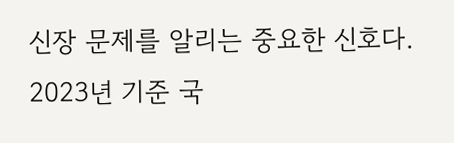신장 문제를 알리는 중요한 신호다. 2023년 기준 국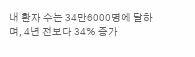내 환자 수는 34만6000명에 달하며, 4년 전보다 34% 증가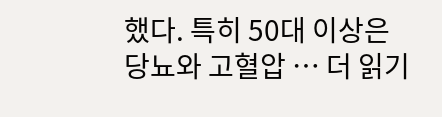했다. 특히 50대 이상은 당뇨와 고혈압 … 더 읽기